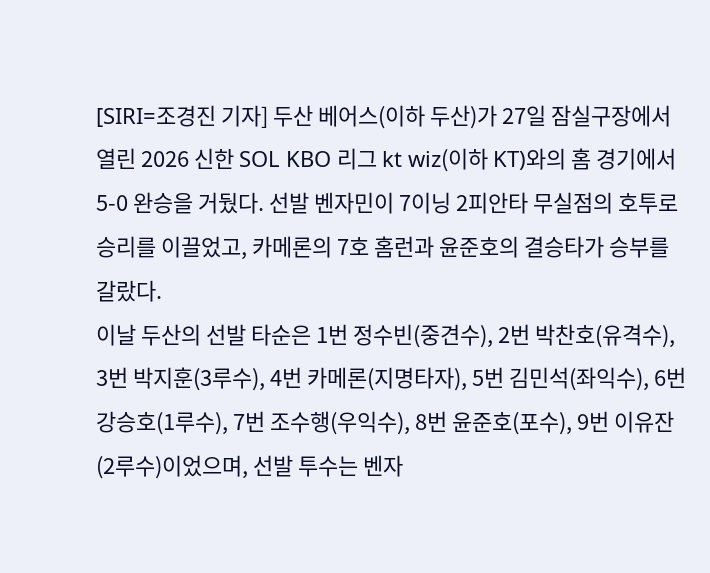[SIRI=조경진 기자] 두산 베어스(이하 두산)가 27일 잠실구장에서 열린 2026 신한 SOL KBO 리그 kt wiz(이하 KT)와의 홈 경기에서 5-0 완승을 거뒀다. 선발 벤자민이 7이닝 2피안타 무실점의 호투로 승리를 이끌었고, 카메론의 7호 홈런과 윤준호의 결승타가 승부를 갈랐다.
이날 두산의 선발 타순은 1번 정수빈(중견수), 2번 박찬호(유격수), 3번 박지훈(3루수), 4번 카메론(지명타자), 5번 김민석(좌익수), 6번 강승호(1루수), 7번 조수행(우익수), 8번 윤준호(포수), 9번 이유잔(2루수)이었으며, 선발 투수는 벤자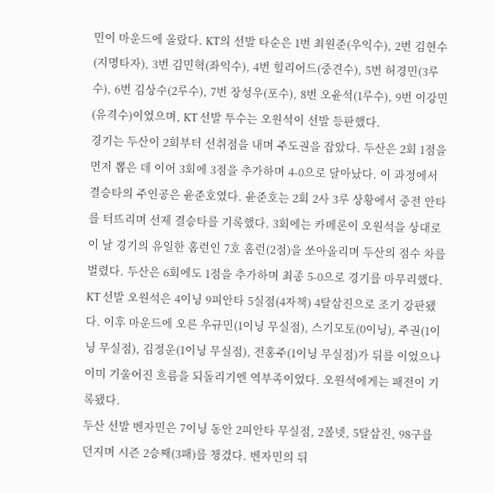민이 마운드에 올랐다. KT의 선발 타순은 1번 최원준(우익수), 2번 김현수(지명타자), 3번 김민혁(좌익수), 4번 힐리어드(중견수), 5번 허경민(3루수), 6번 김상수(2루수), 7번 장성우(포수), 8번 오윤석(1루수), 9번 이강민(유격수)이었으며, KT 선발 투수는 오원석이 선발 등판했다.
경기는 두산이 2회부터 선취점을 내며 주도권을 잡았다. 두산은 2회 1점을 먼저 뽑은 데 이어 3회에 3점을 추가하며 4-0으로 달아났다. 이 과정에서 결승타의 주인공은 윤준호였다. 윤준호는 2회 2사 3루 상황에서 중전 안타를 터뜨리며 선제 결승타를 기록했다. 3회에는 카메론이 오원석을 상대로 이 날 경기의 유일한 홈런인 7호 홈런(2점)을 쏘아올리며 두산의 점수 차를 벌렸다. 두산은 6회에도 1점을 추가하며 최종 5-0으로 경기를 마무리했다.
KT 선발 오원석은 4이닝 9피안타 5실점(4자책) 4탈삼진으로 조기 강판됐다. 이후 마운드에 오른 우규민(1이닝 무실점), 스기모토(0이닝), 주권(1이닝 무실점), 김정운(1이닝 무실점), 전홍주(1이닝 무실점)가 뒤를 이었으나 이미 기울어진 흐름을 되돌리기엔 역부족이었다. 오원석에게는 패전이 기록됐다.
두산 선발 벤자민은 7이닝 동안 2피안타 무실점, 2볼넷, 5탈삼진, 98구를 던지며 시즌 2승째(3패)를 챙겼다. 벤자민의 뒤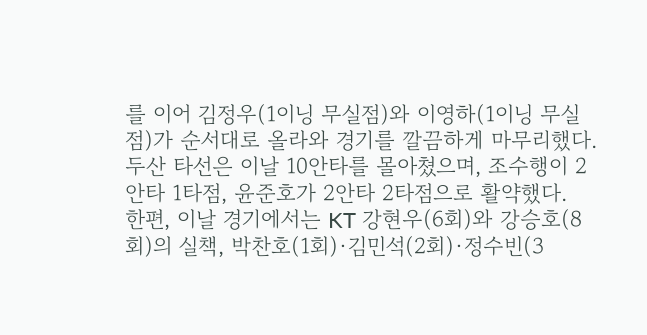를 이어 김정우(1이닝 무실점)와 이영하(1이닝 무실점)가 순서대로 올라와 경기를 깔끔하게 마무리했다. 두산 타선은 이날 10안타를 몰아쳤으며, 조수행이 2안타 1타점, 윤준호가 2안타 2타점으로 활약했다.
한편, 이날 경기에서는 KT 강현우(6회)와 강승호(8회)의 실책, 박찬호(1회)·김민석(2회)·정수빈(3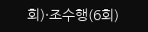회)·조수행(6회)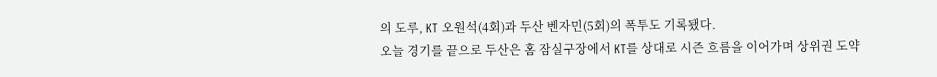의 도루, KT 오원석(4회)과 두산 벤자민(5회)의 폭투도 기록됐다.
오늘 경기를 끝으로 두산은 홈 잠실구장에서 KT를 상대로 시즌 흐름을 이어가며 상위권 도약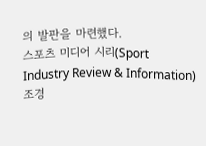의 발판을 마련했다.
스포츠 미디어 시리(Sport Industry Review & Information)
조경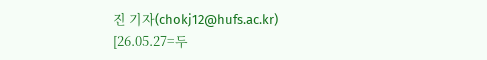진 기자(chokj12@hufs.ac.kr)
[26.05.27=두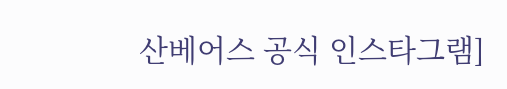산베어스 공식 인스타그램]